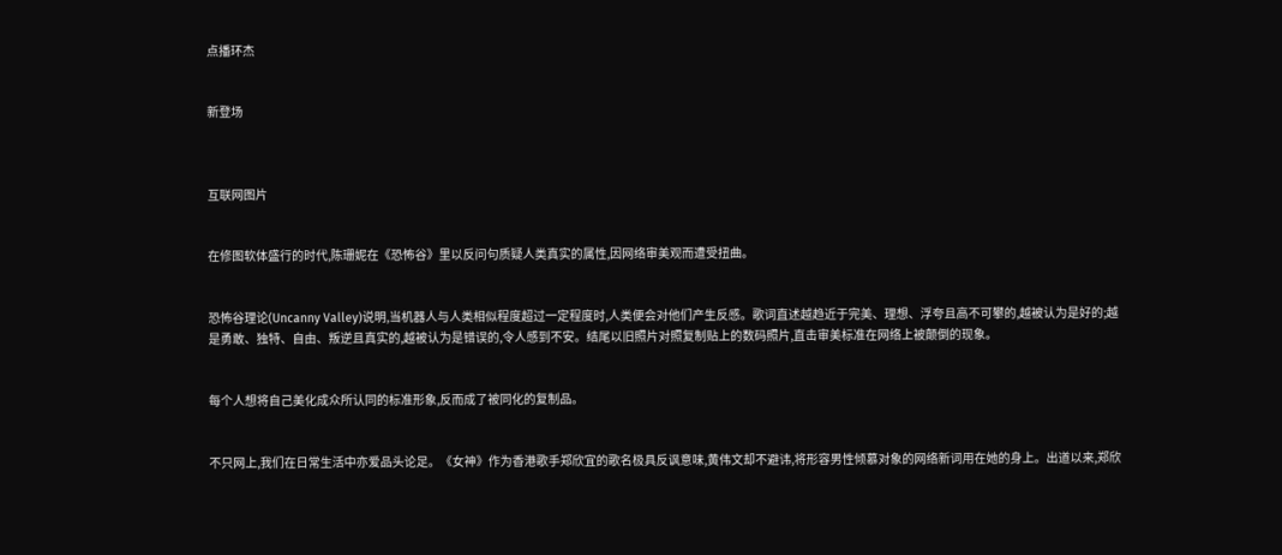点播环杰


新登场



互联网图片


在修图软体盛行的时代,陈珊妮在《恐怖谷》里以反问句质疑人类真实的属性,因网络审美观而遭受扭曲。


恐怖谷理论(Uncanny Valley)说明,当机器人与人类相似程度超过一定程度时,人类便会对他们产生反感。歌词直述越趋近于完美、理想、浮夸且高不可攀的,越被认为是好的;越是勇敢、独特、自由、叛逆且真实的,越被认为是错误的,令人感到不安。结尾以旧照片对照复制贴上的数码照片,直击审美标准在网络上被颠倒的现象。


每个人想将自己美化成众所认同的标准形象,反而成了被同化的复制品。


不只网上,我们在日常生活中亦爱品头论足。《女神》作为香港歌手郑欣宜的歌名极具反讽意味,黄伟文却不避讳,将形容男性倾慕对象的网络新词用在她的身上。出道以来,郑欣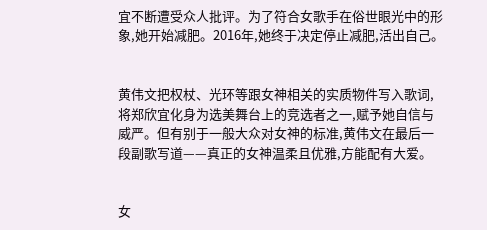宜不断遭受众人批评。为了符合女歌手在俗世眼光中的形象,她开始减肥。2016年,她终于决定停止减肥,活出自己。


黄伟文把权杖、光环等跟女神相关的实质物件写入歌词,将郑欣宜化身为选美舞台上的竞选者之一,赋予她自信与威严。但有别于一般大众对女神的标准,黄伟文在最后一段副歌写道——真正的女神温柔且优雅,方能配有大爱。


女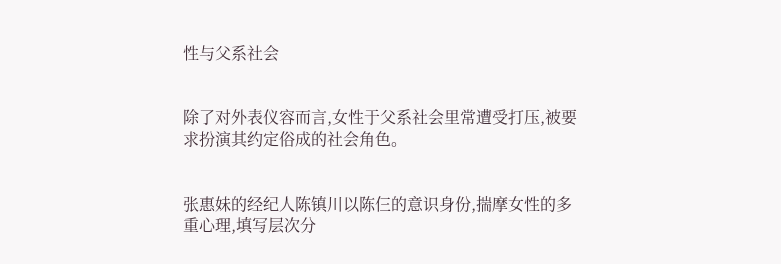性与父系社会


除了对外表仪容而言,女性于父系社会里常遭受打压,被要求扮演其约定俗成的社会角色。


张惠妹的经纪人陈镇川以陈仨的意识身份,揣摩女性的多重心理,填写层次分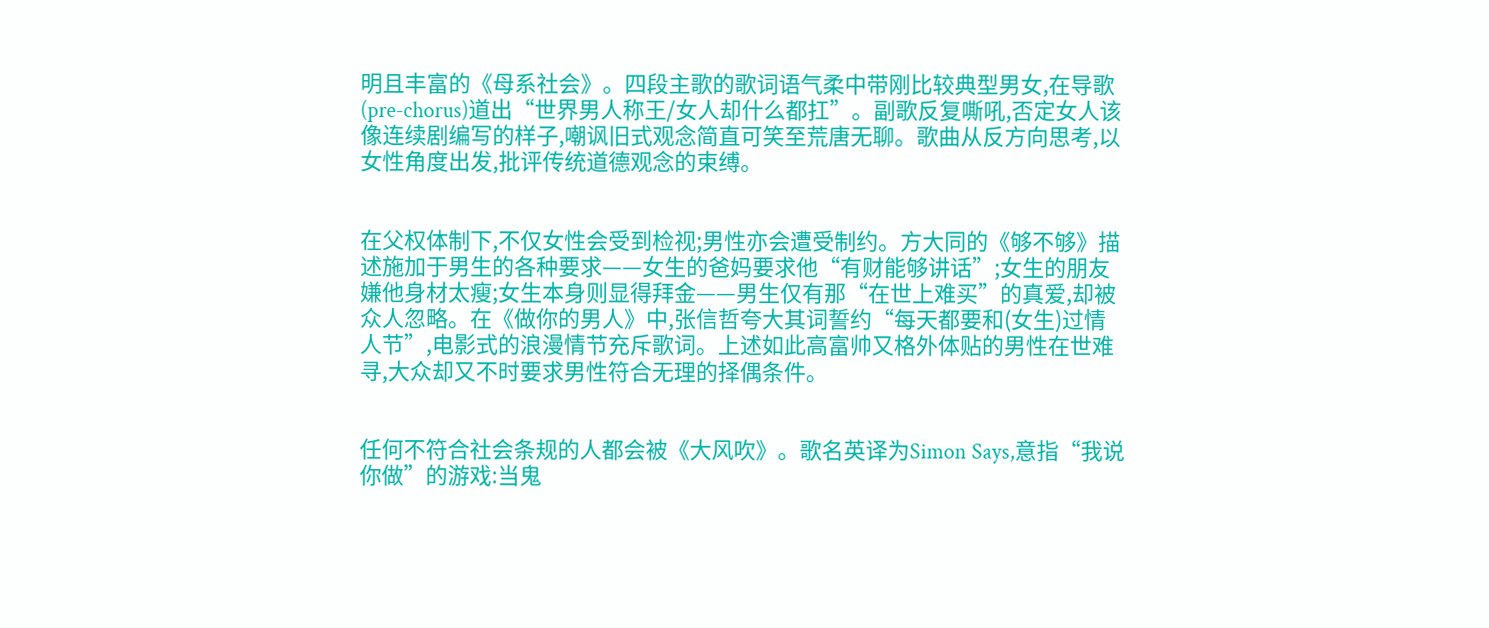明且丰富的《母系社会》。四段主歌的歌词语气柔中带刚比较典型男女,在导歌(pre-chorus)道出“世界男人称王/女人却什么都扛”。副歌反复嘶吼,否定女人该像连续剧编写的样子,嘲讽旧式观念简直可笑至荒唐无聊。歌曲从反方向思考,以女性角度出发,批评传统道德观念的束缚。


在父权体制下,不仅女性会受到检视;男性亦会遭受制约。方大同的《够不够》描述施加于男生的各种要求——女生的爸妈要求他“有财能够讲话”;女生的朋友嫌他身材太瘦;女生本身则显得拜金——男生仅有那“在世上难买”的真爱,却被众人忽略。在《做你的男人》中,张信哲夸大其词誓约“每天都要和(女生)过情人节”,电影式的浪漫情节充斥歌词。上述如此高富帅又格外体贴的男性在世难寻,大众却又不时要求男性符合无理的择偶条件。


任何不符合社会条规的人都会被《大风吹》。歌名英译为Simon Says,意指“我说你做”的游戏:当鬼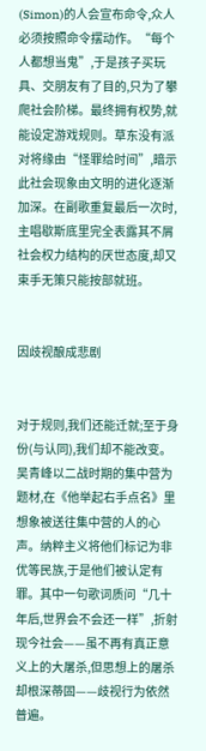(Simon)的人会宣布命令,众人必须按照命令摆动作。“每个人都想当鬼”,于是孩子买玩具、交朋友有了目的,只为了攀爬社会阶梯。最终拥有权势,就能设定游戏规则。草东没有派对将缘由“怪罪给时间”,暗示此社会现象由文明的进化逐渐加深。在副歌重复最后一次时,主唱歇斯底里完全表露其不屑社会权力结构的厌世态度,却又束手无策只能按部就班。


因歧视酿成悲剧


对于规则,我们还能迁就;至于身份(与认同),我们却不能改变。吴青峰以二战时期的集中营为题材,在《他举起右手点名》里想象被送往集中营的人的心声。纳粹主义将他们标记为非优等民族,于是他们被认定有罪。其中一句歌词质问“几十年后,世界会不会还一样”,折射现今社会——虽不再有真正意义上的大屠杀,但思想上的屠杀却根深蒂固——歧视行为依然普遍。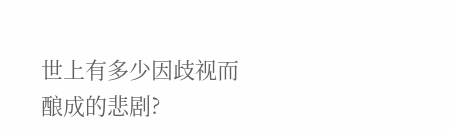世上有多少因歧视而酿成的悲剧?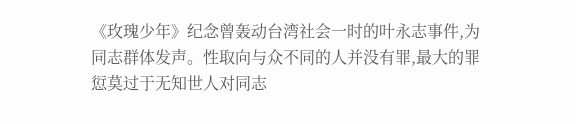《玫瑰少年》纪念曾轰动台湾社会一时的叶永志事件,为同志群体发声。性取向与众不同的人并没有罪,最大的罪愆莫过于无知世人对同志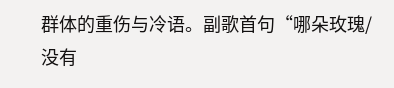群体的重伤与冷语。副歌首句“哪朵玫瑰/没有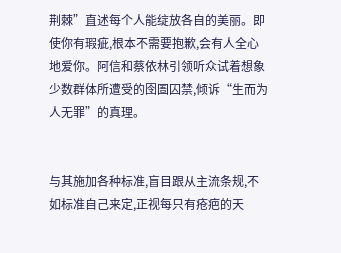荆棘”直述每个人能绽放各自的美丽。即使你有瑕疵,根本不需要抱歉,会有人全心地爱你。阿信和蔡依林引领听众试着想象少数群体所遭受的囹圄囚禁,倾诉“生而为人无罪”的真理。


与其施加各种标准,盲目跟从主流条规,不如标准自己来定,正视每只有疮疤的天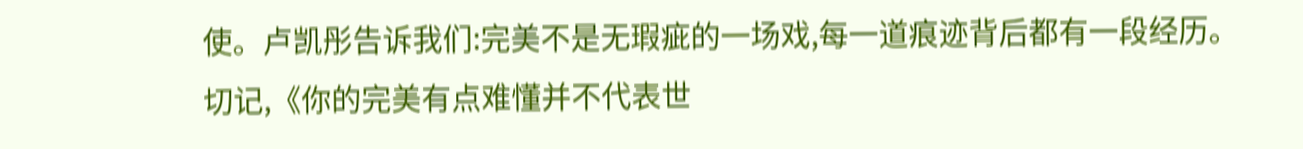使。卢凯彤告诉我们:完美不是无瑕疵的一场戏,每一道痕迹背后都有一段经历。切记,《你的完美有点难懂并不代表世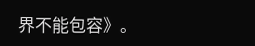界不能包容》。